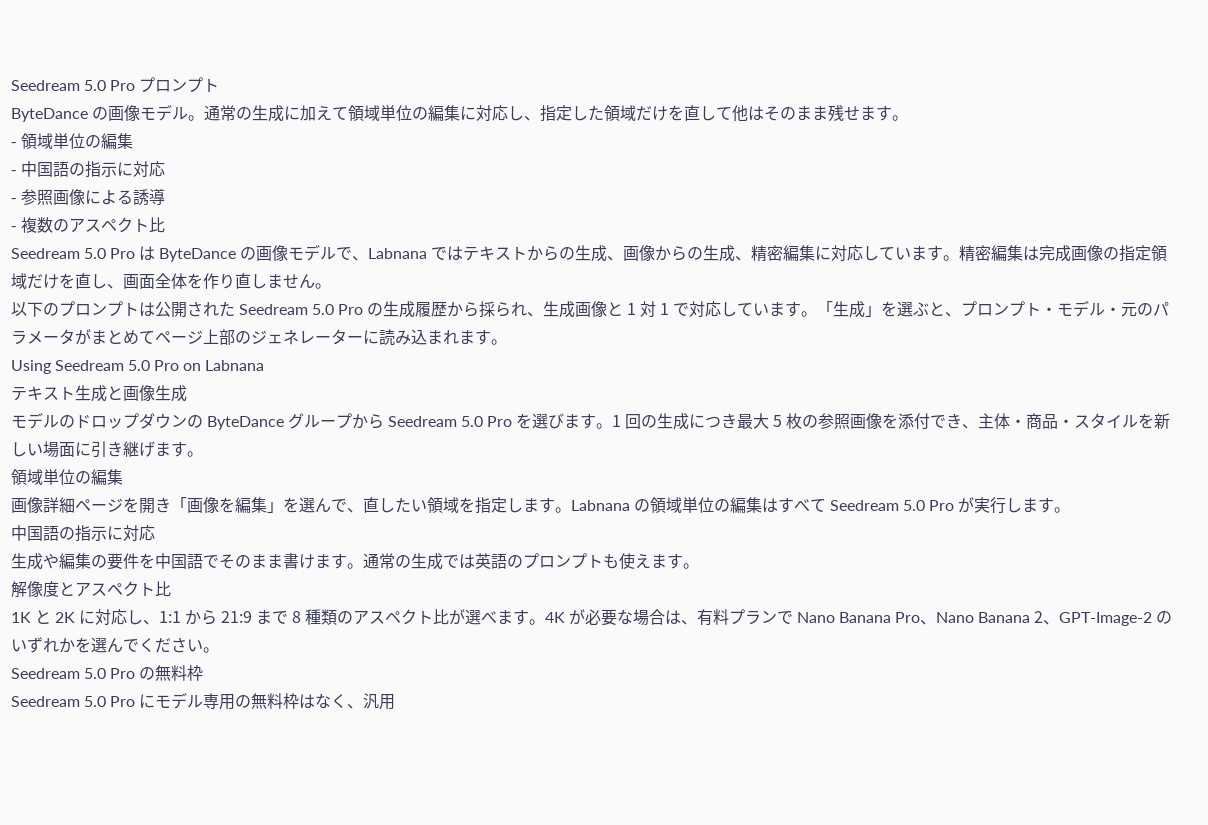Seedream 5.0 Pro プロンプト
ByteDance の画像モデル。通常の生成に加えて領域単位の編集に対応し、指定した領域だけを直して他はそのまま残せます。
- 領域単位の編集
- 中国語の指示に対応
- 参照画像による誘導
- 複数のアスペクト比
Seedream 5.0 Pro は ByteDance の画像モデルで、Labnana ではテキストからの生成、画像からの生成、精密編集に対応しています。精密編集は完成画像の指定領域だけを直し、画面全体を作り直しません。
以下のプロンプトは公開された Seedream 5.0 Pro の生成履歴から採られ、生成画像と 1 対 1 で対応しています。「生成」を選ぶと、プロンプト・モデル・元のパラメータがまとめてページ上部のジェネレーターに読み込まれます。
Using Seedream 5.0 Pro on Labnana
テキスト生成と画像生成
モデルのドロップダウンの ByteDance グループから Seedream 5.0 Pro を選びます。1 回の生成につき最大 5 枚の参照画像を添付でき、主体・商品・スタイルを新しい場面に引き継げます。
領域単位の編集
画像詳細ページを開き「画像を編集」を選んで、直したい領域を指定します。Labnana の領域単位の編集はすべて Seedream 5.0 Pro が実行します。
中国語の指示に対応
生成や編集の要件を中国語でそのまま書けます。通常の生成では英語のプロンプトも使えます。
解像度とアスペクト比
1K と 2K に対応し、1:1 から 21:9 まで 8 種類のアスペクト比が選べます。4K が必要な場合は、有料プランで Nano Banana Pro、Nano Banana 2、GPT-Image-2 のいずれかを選んでください。
Seedream 5.0 Pro の無料枠
Seedream 5.0 Pro にモデル専用の無料枠はなく、汎用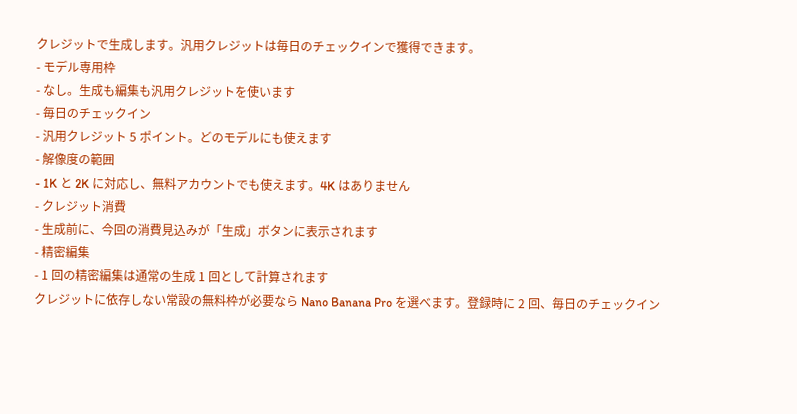クレジットで生成します。汎用クレジットは毎日のチェックインで獲得できます。
- モデル専用枠
- なし。生成も編集も汎用クレジットを使います
- 毎日のチェックイン
- 汎用クレジット 5 ポイント。どのモデルにも使えます
- 解像度の範囲
- 1K と 2K に対応し、無料アカウントでも使えます。4K はありません
- クレジット消費
- 生成前に、今回の消費見込みが「生成」ボタンに表示されます
- 精密編集
- 1 回の精密編集は通常の生成 1 回として計算されます
クレジットに依存しない常設の無料枠が必要なら Nano Banana Pro を選べます。登録時に 2 回、毎日のチェックイン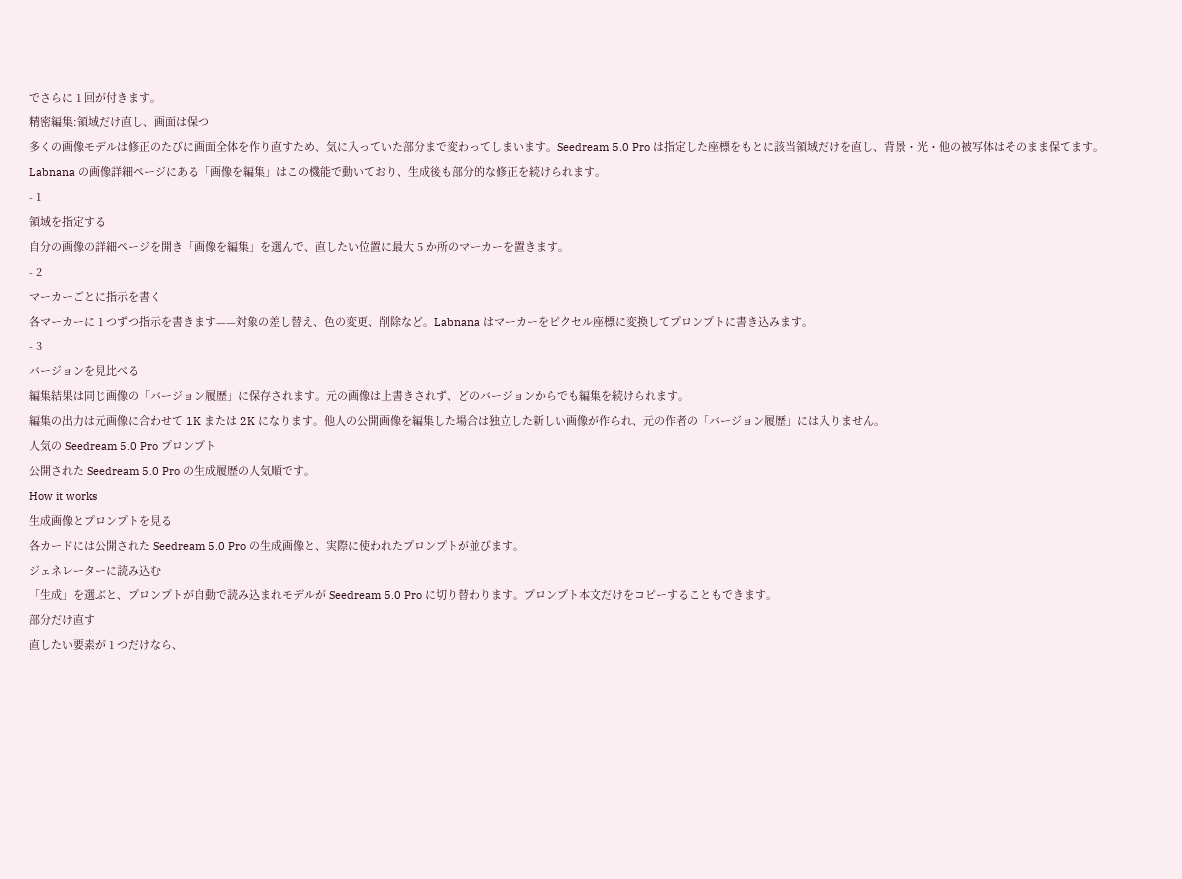でさらに 1 回が付きます。
精密編集:領域だけ直し、画面は保つ
多くの画像モデルは修正のたびに画面全体を作り直すため、気に入っていた部分まで変わってしまいます。Seedream 5.0 Pro は指定した座標をもとに該当領域だけを直し、背景・光・他の被写体はそのまま保てます。
Labnana の画像詳細ページにある「画像を編集」はこの機能で動いており、生成後も部分的な修正を続けられます。
- 1
領域を指定する
自分の画像の詳細ページを開き「画像を編集」を選んで、直したい位置に最大 5 か所のマーカーを置きます。
- 2
マーカーごとに指示を書く
各マーカーに 1 つずつ指示を書きます——対象の差し替え、色の変更、削除など。Labnana はマーカーをピクセル座標に変換してプロンプトに書き込みます。
- 3
バージョンを見比べる
編集結果は同じ画像の「バージョン履歴」に保存されます。元の画像は上書きされず、どのバージョンからでも編集を続けられます。
編集の出力は元画像に合わせて 1K または 2K になります。他人の公開画像を編集した場合は独立した新しい画像が作られ、元の作者の「バージョン履歴」には入りません。
人気の Seedream 5.0 Pro プロンプト
公開された Seedream 5.0 Pro の生成履歴の人気順です。
How it works
生成画像とプロンプトを見る
各カードには公開された Seedream 5.0 Pro の生成画像と、実際に使われたプロンプトが並びます。
ジェネレーターに読み込む
「生成」を選ぶと、プロンプトが自動で読み込まれモデルが Seedream 5.0 Pro に切り替わります。プロンプト本文だけをコピーすることもできます。
部分だけ直す
直したい要素が 1 つだけなら、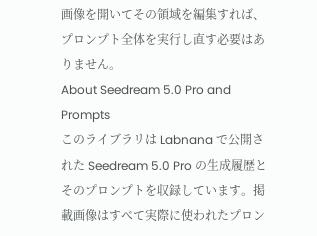画像を開いてその領域を編集すれば、プロンプト全体を実行し直す必要はありません。
About Seedream 5.0 Pro and Prompts
このライブラリは Labnana で公開された Seedream 5.0 Pro の生成履歴とそのプロンプトを収録しています。掲載画像はすべて実際に使われたプロン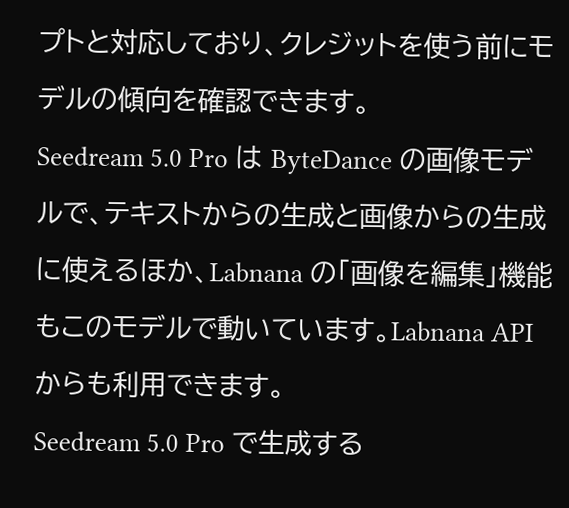プトと対応しており、クレジットを使う前にモデルの傾向を確認できます。
Seedream 5.0 Pro は ByteDance の画像モデルで、テキストからの生成と画像からの生成に使えるほか、Labnana の「画像を編集」機能もこのモデルで動いています。Labnana API からも利用できます。
Seedream 5.0 Pro で生成する